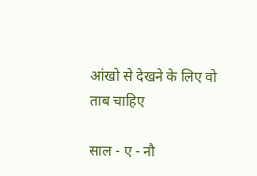आंखो से देखने के लिए वो ताब चाहिए

साल - ए - नौ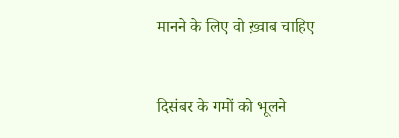मानने के लिए वो ख़्वाब चाहिए


दिसंबर के गमों को भूलने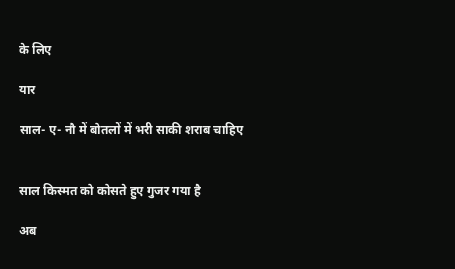के लिए

यार

साल- ए- नौ में बोतलों में भरी साकी शराब चाहिए


साल किस्मत को कोसते हुए गुजर गया है

अब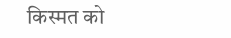किस्मत को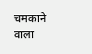चमकाने वाला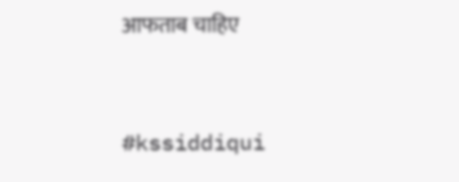आफताब चाहिए


#kssiddiqui